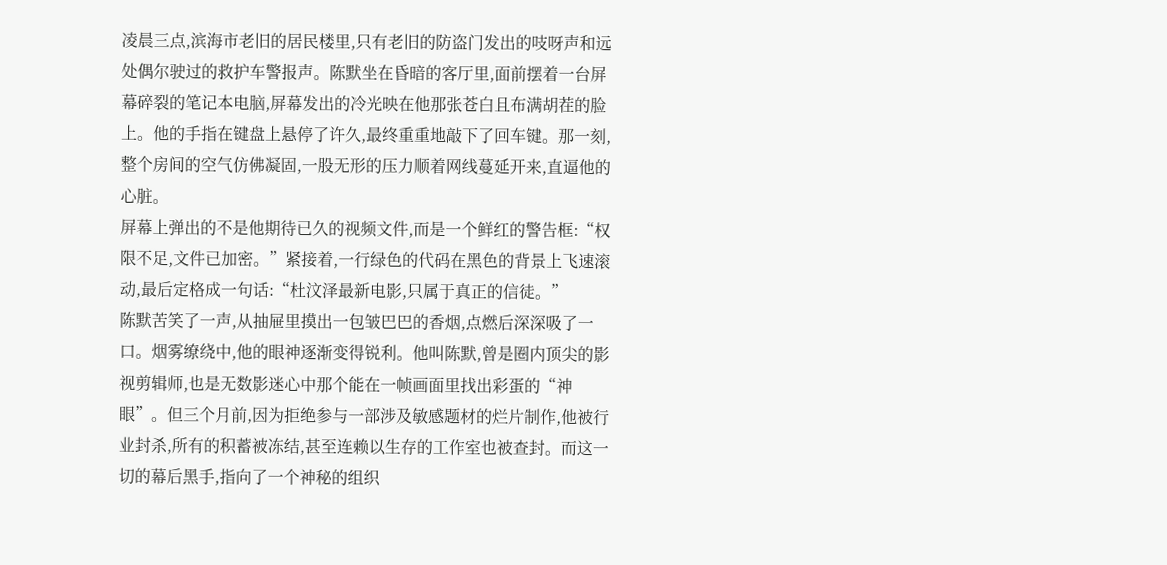凌晨三点,滨海市老旧的居民楼里,只有老旧的防盗门发出的吱呀声和远处偶尔驶过的救护车警报声。陈默坐在昏暗的客厅里,面前摆着一台屏幕碎裂的笔记本电脑,屏幕发出的冷光映在他那张苍白且布满胡茬的脸上。他的手指在键盘上悬停了许久,最终重重地敲下了回车键。那一刻,整个房间的空气仿佛凝固,一股无形的压力顺着网线蔓延开来,直逼他的心脏。
屏幕上弹出的不是他期待已久的视频文件,而是一个鲜红的警告框:“权限不足,文件已加密。”紧接着,一行绿色的代码在黑色的背景上飞速滚动,最后定格成一句话:“杜汶泽最新电影,只属于真正的信徒。”
陈默苦笑了一声,从抽屉里摸出一包皱巴巴的香烟,点燃后深深吸了一口。烟雾缭绕中,他的眼神逐渐变得锐利。他叫陈默,曾是圈内顶尖的影视剪辑师,也是无数影迷心中那个能在一帧画面里找出彩蛋的“神眼”。但三个月前,因为拒绝参与一部涉及敏感题材的烂片制作,他被行业封杀,所有的积蓄被冻结,甚至连赖以生存的工作室也被查封。而这一切的幕后黑手,指向了一个神秘的组织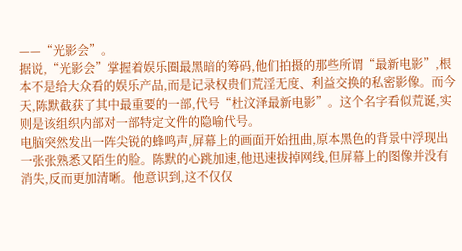——“光影会”。
据说,“光影会”掌握着娱乐圈最黑暗的筹码,他们拍摄的那些所谓“最新电影”,根本不是给大众看的娱乐产品,而是记录权贵们荒淫无度、利益交换的私密影像。而今天,陈默截获了其中最重要的一部,代号“杜汶泽最新电影”。这个名字看似荒诞,实则是该组织内部对一部特定文件的隐喻代号。
电脑突然发出一阵尖锐的蜂鸣声,屏幕上的画面开始扭曲,原本黑色的背景中浮现出一张张熟悉又陌生的脸。陈默的心跳加速,他迅速拔掉网线,但屏幕上的图像并没有消失,反而更加清晰。他意识到,这不仅仅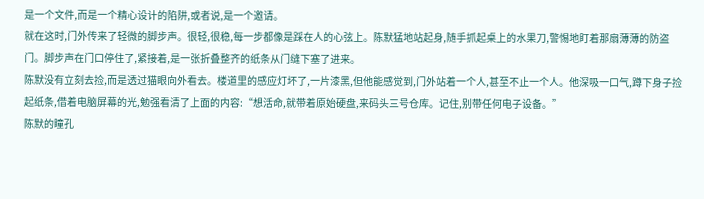是一个文件,而是一个精心设计的陷阱,或者说,是一个邀请。
就在这时,门外传来了轻微的脚步声。很轻,很稳,每一步都像是踩在人的心弦上。陈默猛地站起身,随手抓起桌上的水果刀,警惕地盯着那扇薄薄的防盗门。脚步声在门口停住了,紧接着,是一张折叠整齐的纸条从门缝下塞了进来。
陈默没有立刻去捡,而是透过猫眼向外看去。楼道里的感应灯坏了,一片漆黑,但他能感觉到,门外站着一个人,甚至不止一个人。他深吸一口气,蹲下身子捡起纸条,借着电脑屏幕的光,勉强看清了上面的内容:“想活命,就带着原始硬盘,来码头三号仓库。记住,别带任何电子设备。”
陈默的瞳孔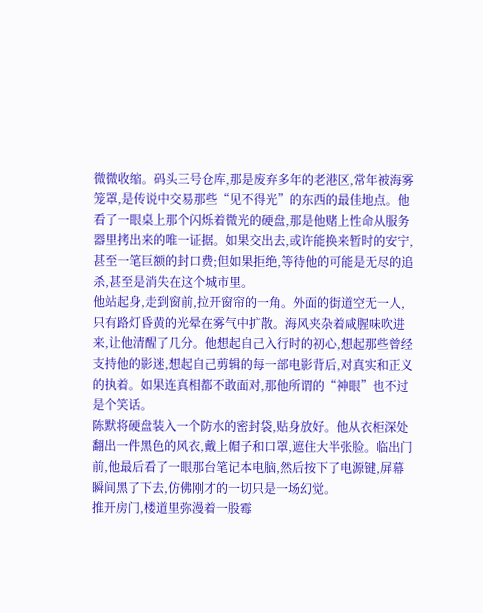微微收缩。码头三号仓库,那是废弃多年的老港区,常年被海雾笼罩,是传说中交易那些“见不得光”的东西的最佳地点。他看了一眼桌上那个闪烁着微光的硬盘,那是他赌上性命从服务器里拷出来的唯一证据。如果交出去,或许能换来暂时的安宁,甚至一笔巨额的封口费;但如果拒绝,等待他的可能是无尽的追杀,甚至是消失在这个城市里。
他站起身,走到窗前,拉开窗帘的一角。外面的街道空无一人,只有路灯昏黄的光晕在雾气中扩散。海风夹杂着咸腥味吹进来,让他清醒了几分。他想起自己入行时的初心,想起那些曾经支持他的影迷,想起自己剪辑的每一部电影背后,对真实和正义的执着。如果连真相都不敢面对,那他所谓的“神眼”也不过是个笑话。
陈默将硬盘装入一个防水的密封袋,贴身放好。他从衣柜深处翻出一件黑色的风衣,戴上帽子和口罩,遮住大半张脸。临出门前,他最后看了一眼那台笔记本电脑,然后按下了电源键,屏幕瞬间黑了下去,仿佛刚才的一切只是一场幻觉。
推开房门,楼道里弥漫着一股霉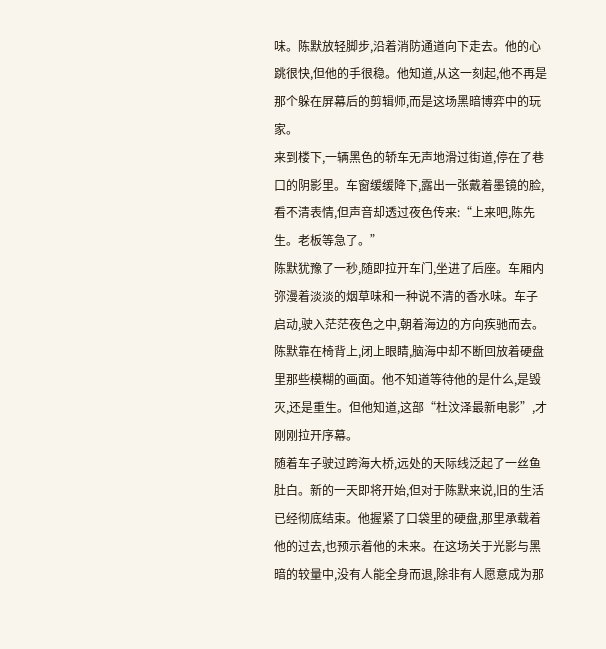味。陈默放轻脚步,沿着消防通道向下走去。他的心跳很快,但他的手很稳。他知道,从这一刻起,他不再是那个躲在屏幕后的剪辑师,而是这场黑暗博弈中的玩家。
来到楼下,一辆黑色的轿车无声地滑过街道,停在了巷口的阴影里。车窗缓缓降下,露出一张戴着墨镜的脸,看不清表情,但声音却透过夜色传来:“上来吧,陈先生。老板等急了。”
陈默犹豫了一秒,随即拉开车门,坐进了后座。车厢内弥漫着淡淡的烟草味和一种说不清的香水味。车子启动,驶入茫茫夜色之中,朝着海边的方向疾驰而去。陈默靠在椅背上,闭上眼睛,脑海中却不断回放着硬盘里那些模糊的画面。他不知道等待他的是什么,是毁灭,还是重生。但他知道,这部“杜汶泽最新电影”,才刚刚拉开序幕。
随着车子驶过跨海大桥,远处的天际线泛起了一丝鱼肚白。新的一天即将开始,但对于陈默来说,旧的生活已经彻底结束。他握紧了口袋里的硬盘,那里承载着他的过去,也预示着他的未来。在这场关于光影与黑暗的较量中,没有人能全身而退,除非有人愿意成为那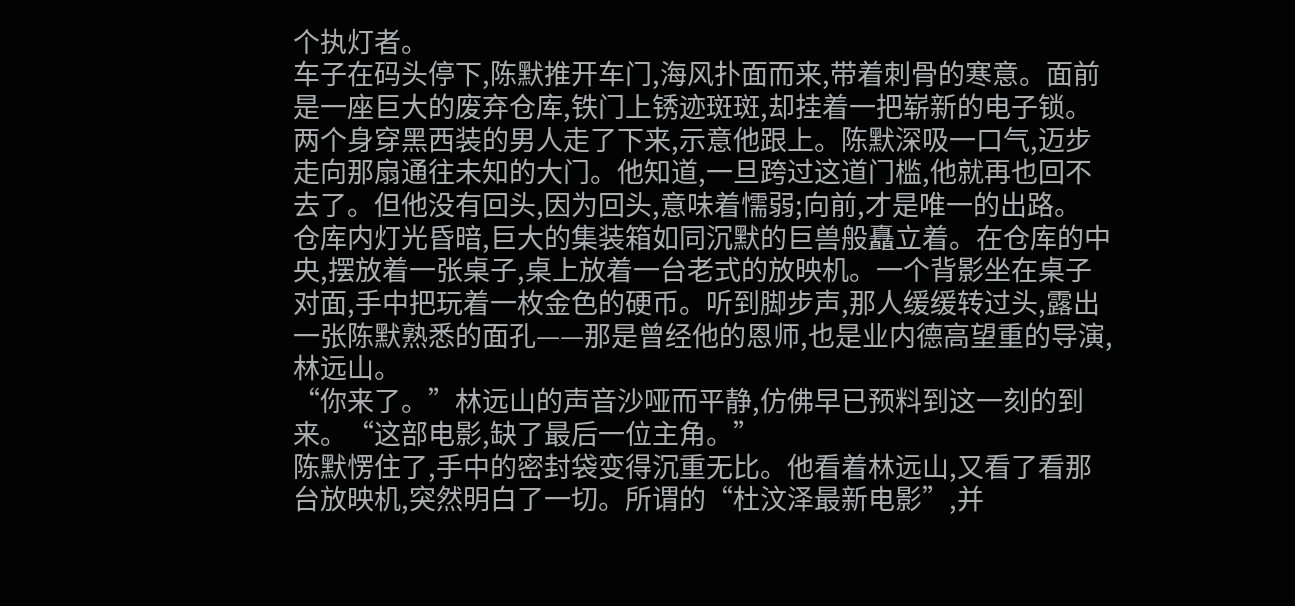个执灯者。
车子在码头停下,陈默推开车门,海风扑面而来,带着刺骨的寒意。面前是一座巨大的废弃仓库,铁门上锈迹斑斑,却挂着一把崭新的电子锁。两个身穿黑西装的男人走了下来,示意他跟上。陈默深吸一口气,迈步走向那扇通往未知的大门。他知道,一旦跨过这道门槛,他就再也回不去了。但他没有回头,因为回头,意味着懦弱;向前,才是唯一的出路。
仓库内灯光昏暗,巨大的集装箱如同沉默的巨兽般矗立着。在仓库的中央,摆放着一张桌子,桌上放着一台老式的放映机。一个背影坐在桌子对面,手中把玩着一枚金色的硬币。听到脚步声,那人缓缓转过头,露出一张陈默熟悉的面孔——那是曾经他的恩师,也是业内德高望重的导演,林远山。
“你来了。”林远山的声音沙哑而平静,仿佛早已预料到这一刻的到来。“这部电影,缺了最后一位主角。”
陈默愣住了,手中的密封袋变得沉重无比。他看着林远山,又看了看那台放映机,突然明白了一切。所谓的“杜汶泽最新电影”,并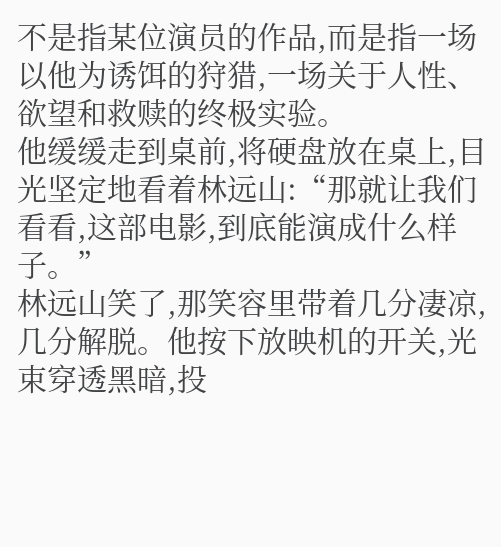不是指某位演员的作品,而是指一场以他为诱饵的狩猎,一场关于人性、欲望和救赎的终极实验。
他缓缓走到桌前,将硬盘放在桌上,目光坚定地看着林远山:“那就让我们看看,这部电影,到底能演成什么样子。”
林远山笑了,那笑容里带着几分凄凉,几分解脱。他按下放映机的开关,光束穿透黑暗,投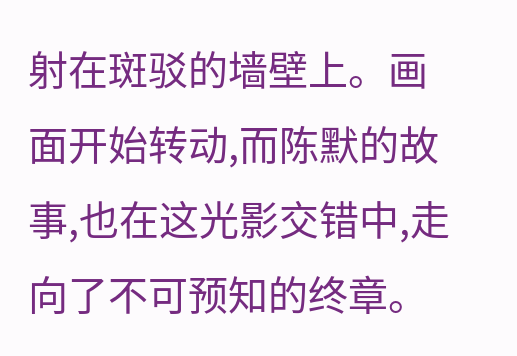射在斑驳的墙壁上。画面开始转动,而陈默的故事,也在这光影交错中,走向了不可预知的终章。